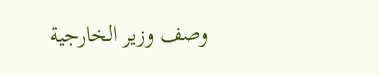وصف وزير الخارجية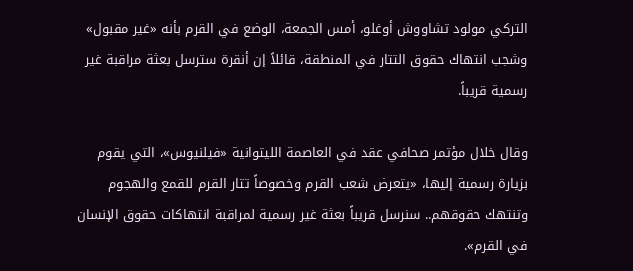التركي مولود تشاووش أوغلو، أمس الجمعة، الوضع في القرم بأنه «غير مقبول» وشجب انتهاك حقوق التتار في المنطقة، قائلاً إن أنقرة سترسل بعثة مراقبة غير رسمية قريباً.

وقال خلال مؤتمر صحافي عقد في العاصمة الليتوانية «فيلنيوس»، التي يقوم بزيارة رسمية إليها، «يتعرض شعب القرم وخصوصاً تتار القرم للقمع والهجوم وتنتهك حقوقهم.. سنرسل قريباً بعثة غير رسمية لمراقبة انتهاكات حقوق الإنسان في القرم».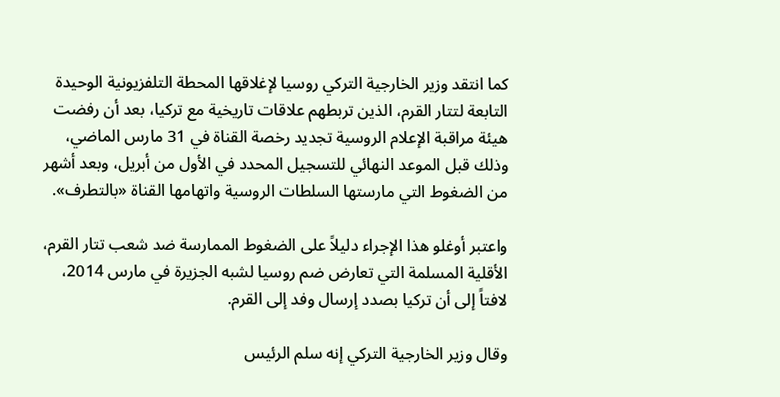كما انتقد وزير الخارجية التركي روسيا لإغلاقها المحطة التلفزيونية الوحيدة التابعة لتتار القرم، الذين تربطهم علاقات تاريخية مع تركيا، بعد أن رفضت هيئة مراقبة الإعلام الروسية تجديد رخصة القناة في 31 مارس الماضي، وذلك قبل الموعد النهائي للتسجيل المحدد في الأول من أبريل، وبعد أشهر من الضغوط التي مارستها السلطات الروسية واتهامها القناة «بالتطرف».

واعتبر أوغلو هذا الإجراء دليلاً على الضغوط الممارسة ضد شعب تتار القرم، الأقلية المسلمة التي تعارض ضم روسيا لشبه الجزيرة في مارس 2014، لافتاً إلى أن تركيا بصدد إرسال وفد إلى القرم.

وقال وزير الخارجية التركي إنه سلم الرئيس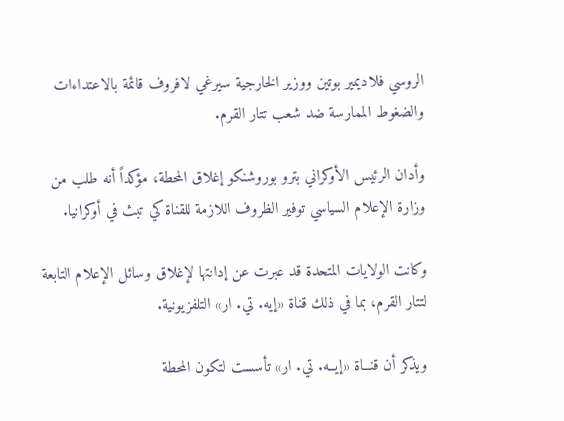الروسي فلاديمير بوتين ووزير الخارجية سيرغي لافروف قائمة بالاعتداءات والضغوط الممارسة ضد شعب تتار القرم.

وأدان الرئيس الأوكراني بترو بوروشنكو إغلاق المحطة، مؤكداً أنه طلب من وزارة الإعلام السياسي توفير الظروف اللازمة للقناة كي تبث في أوكرانيا.

وكانت الولايات المتحدة قد عبرت عن إدانتها لإغلاق وسائل الإعلام التابعة لتتار القرم، بما في ذلك قناة «إيه. تي. ار» التلفزيونية.

ويذكر أن قنــاة «إيــه. تي. ار» تأسست لتكون المحطة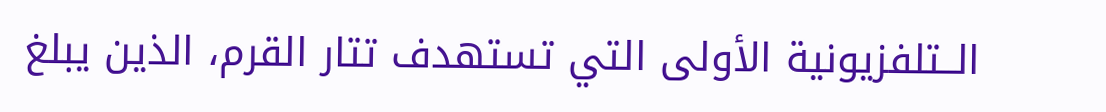الــتلفزيونية الأولى التي تستهدف تتار القرم، الذين يبلغ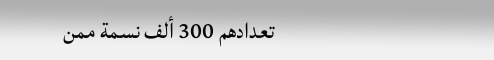تعدادهم 300 ألف نسمة ممن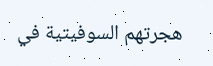هجرتهم السوفيتية في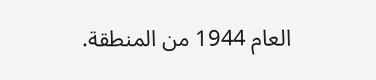العام 1944 من المنطقة.